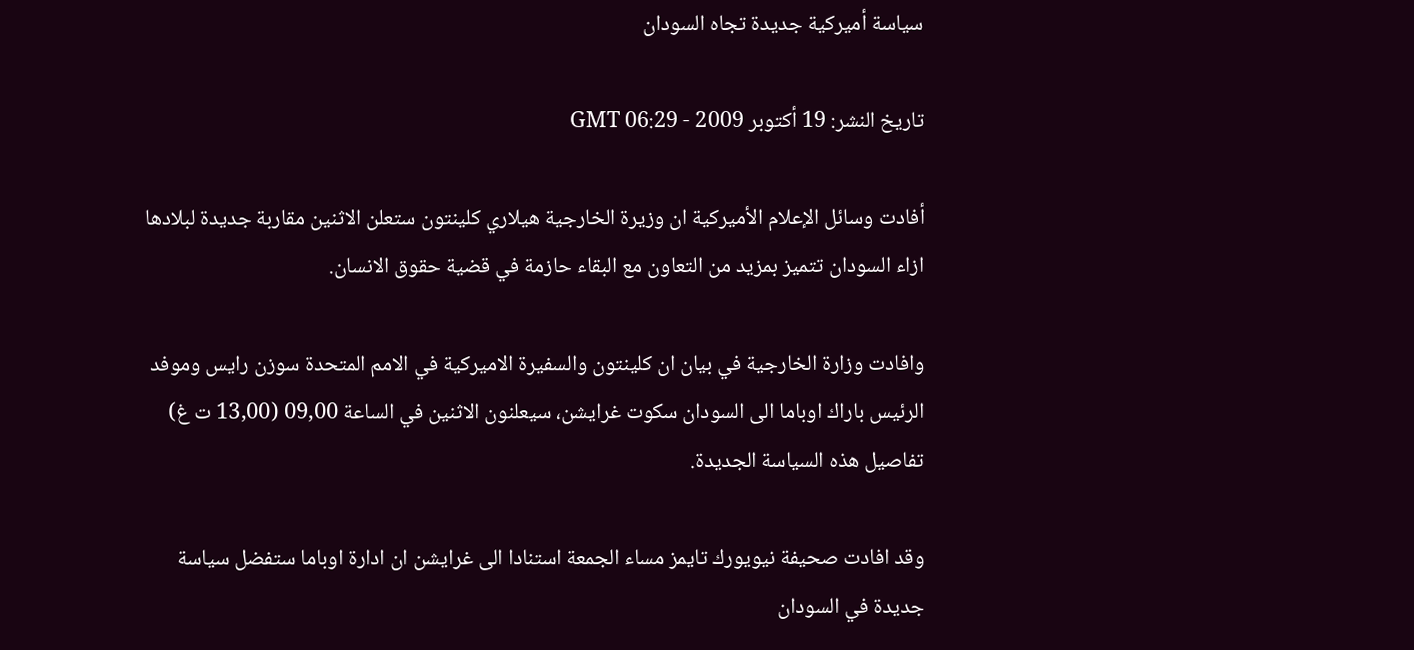سياسة أميركية جديدة تجاه السودان

تاريخ النشر: 19 أكتوبر 2009 - 06:29 GMT

أفادت وسائل الإعلام الأميركية ان وزيرة الخارجية هيلاري كلينتون ستعلن الاثنين مقاربة جديدة لبلادها ازاء السودان تتميز بمزيد من التعاون مع البقاء حازمة في قضية حقوق الانسان.

وافادت وزارة الخارجية في بيان ان كلينتون والسفيرة الاميركية في الامم المتحدة سوزن رايس وموفد الرئيس باراك اوباما الى السودان سكوت غرايشن، سيعلنون الاثنين في الساعة 09,00 (13,00 ت غ) تفاصيل هذه السياسة الجديدة.

وقد افادت صحيفة نيويورك تايمز مساء الجمعة استنادا الى غرايشن ان ادارة اوباما ستفضل سياسة جديدة في السودان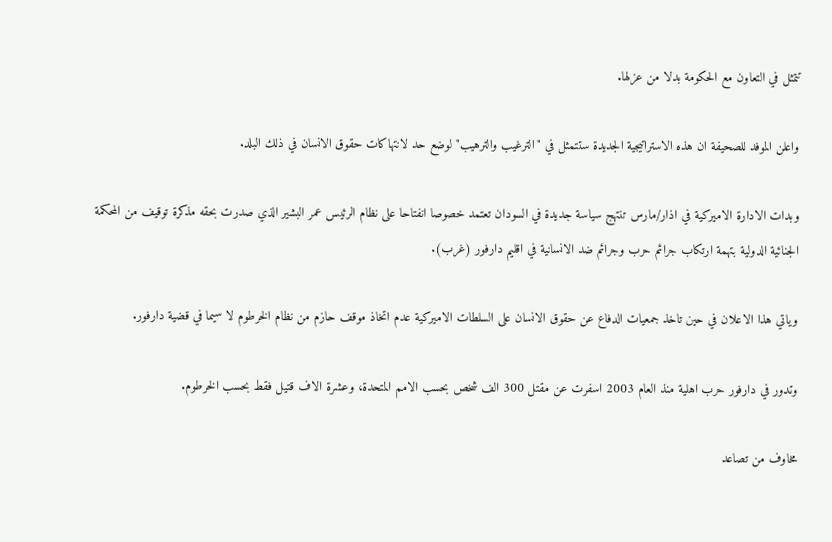تتمثل في التعاون مع الحكومة بدلا من عزلها.

واعلن الموفد للصحيفة ان هذه الاستراتيجية الجديدة ستتمثل في "الترغيب والترهيب" لوضع حد لانتهاكات حقوق الانسان في ذلك البلد.

وبدات الادارة الاميركية في اذار/مارس تنتهج سياسة جديدة في السودان تعتمد خصوصا انفتاحا على نظام الرئيس عمر البشير الذي صدرت بحقه مذكرة توقيف من المحكمة الجنائية الدولية بتهمة ارتكاب جرائم حرب وجرائم ضد الانسانية في اقليم دارفور (غرب).

وياتي هذا الاعلان في حين تاخذ جمعيات الدفاع عن حقوق الانسان على السلطات الاميركية عدم اتخاذ موقف حازم من نظام الخرطوم لا سيما في قضية دارفور.

وتدور في دارفور حرب اهلية منذ العام 2003 اسفرت عن مقتل 300 الف شخص بحسب الامم المتحدة، وعشرة الاف قتيل فقط بحسب الخرطوم.

مخاوف من تصاعد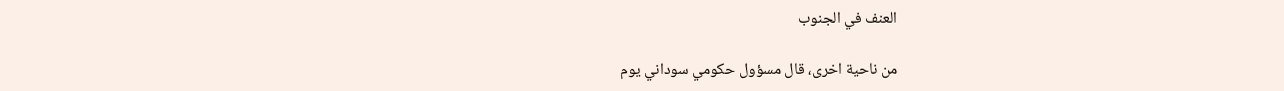العنف في الجنوب

من ناحية اخرى، قال مسؤول حكومي سوداني يوم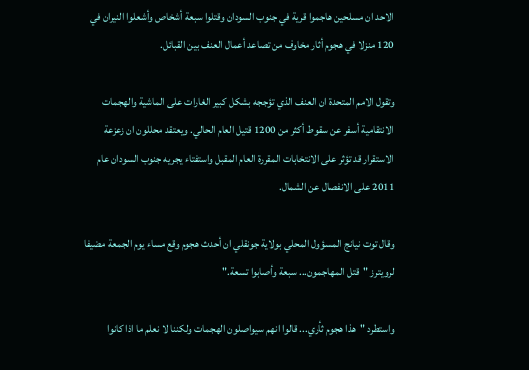الاحد ان مسلحين هاجموا قرية في جنوب السودان وقتلوا سبعة أشخاص وأشعلوا النيران في 120 منزلا في هجوم أثار مخاوف من تصاعد أعمال العنف بين القبائل.

وتقول الامم المتحدة ان العنف الذي تؤججه بشكل كبير الغارات على الماشية والهجمات الانتقامية أسفر عن سقوط أكثر من 1200 قتيل العام الحالي. ويعتقد محللون ان زعزعة الاستقرار قد تؤثر على الانتخابات المقررة العام المقبل واستفتاء يجريه جنوب السودان عام 2011 على الانفصال عن الشمال.

وقال توت نيانج المسؤول المحلي بولاية جونقلي ان أحدث هجوم وقع مساء يوم الجمعة مضيفا لرويترز "قتل المهاجمون... سبعة وأصابوا تسعة."

واستطرد "هذا هجوم ثأري... قالوا انهم سيواصلون الهجمات ولكننا لا نعلم ما اذا كانوا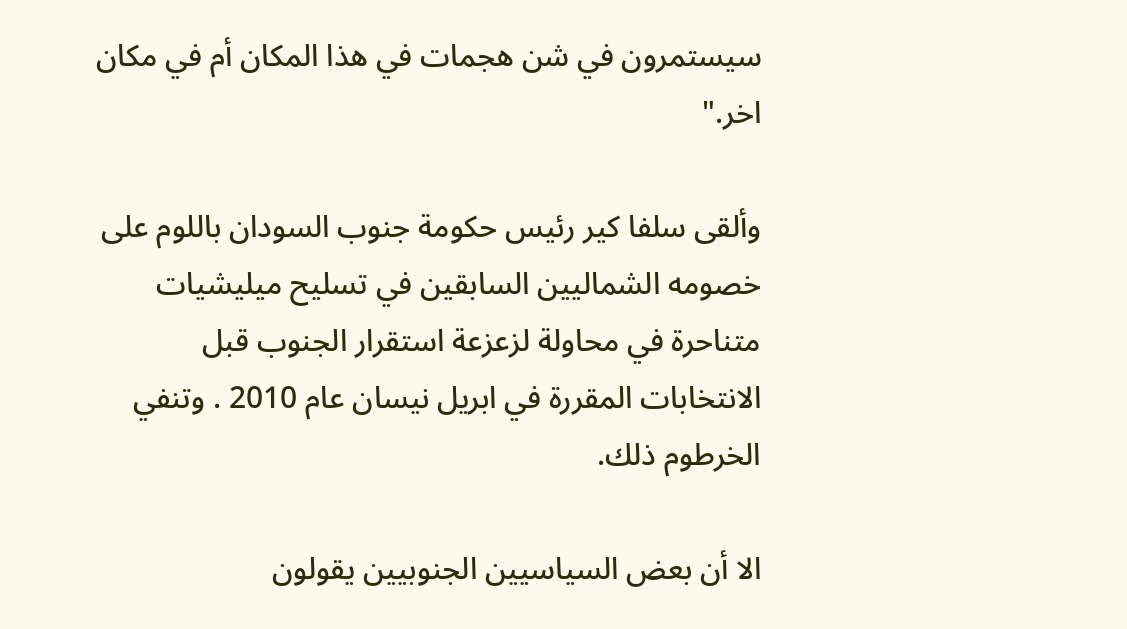سيستمرون في شن هجمات في هذا المكان أم في مكان اخر."

وألقى سلفا كير رئيس حكومة جنوب السودان باللوم على خصومه الشماليين السابقين في تسليح ميليشيات متناحرة في محاولة لزعزعة استقرار الجنوب قبل الانتخابات المقررة في ابريل نيسان عام 2010 . وتنفي الخرطوم ذلك.

الا أن بعض السياسيين الجنوبيين يقولون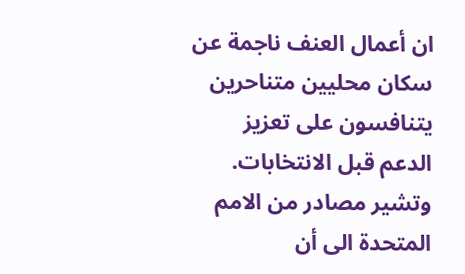ان أعمال العنف ناجمة عن سكان محليين متناحرين يتنافسون على تعزيز الدعم قبل الانتخابات. وتشير مصادر من الامم المتحدة الى أن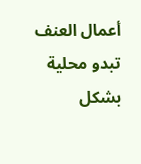أعمال العنف تبدو محلية بشكل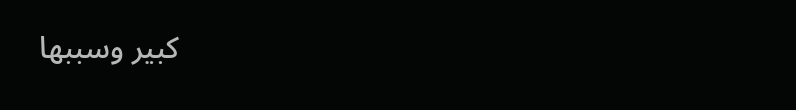كبير وسببها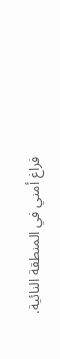فراغ أمني في المنطقة النائية.